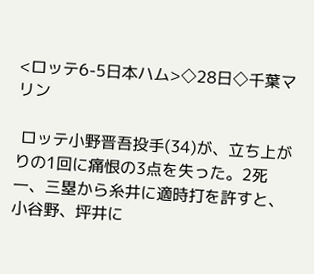<ロッテ6-5日本ハム>◇28日◇千葉マリン

 ロッテ小野晋吾投手(34)が、立ち上がりの1回に痛恨の3点を失った。2死一、三塁から糸井に適時打を許すと、小谷野、坪井に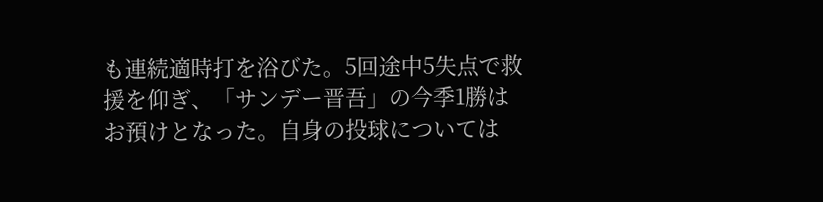も連続適時打を浴びた。5回途中5失点で救援を仰ぎ、「サンデー晋吾」の今季1勝はお預けとなった。自身の投球については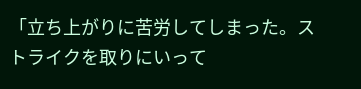「立ち上がりに苦労してしまった。ストライクを取りにいって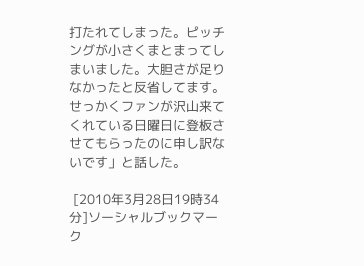打たれてしまった。ピッチングが小さくまとまってしまいました。大胆さが足りなかったと反省してます。せっかくファンが沢山来てくれている日曜日に登板させてもらったのに申し訳ないです」と話した。

 [2010年3月28日19時34分]ソーシャルブックマーク